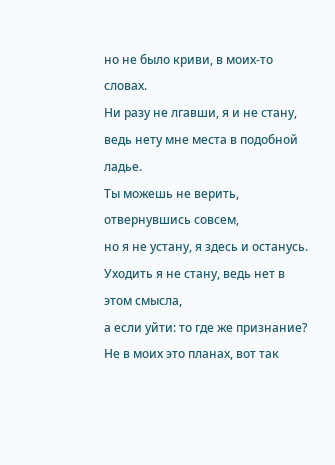но не было криви, в моих-то словах.
Ни разу не лгавши, я и не стану,
ведь нету мне места в подобной ладье.
Ты можешь не верить, отвернувшись совсем,
но я не устану, я здесь и останусь.
Уходить я не стану, ведь нет в этом смысла,
а если уйти: то где же признание?
Не в моих это планах, вот так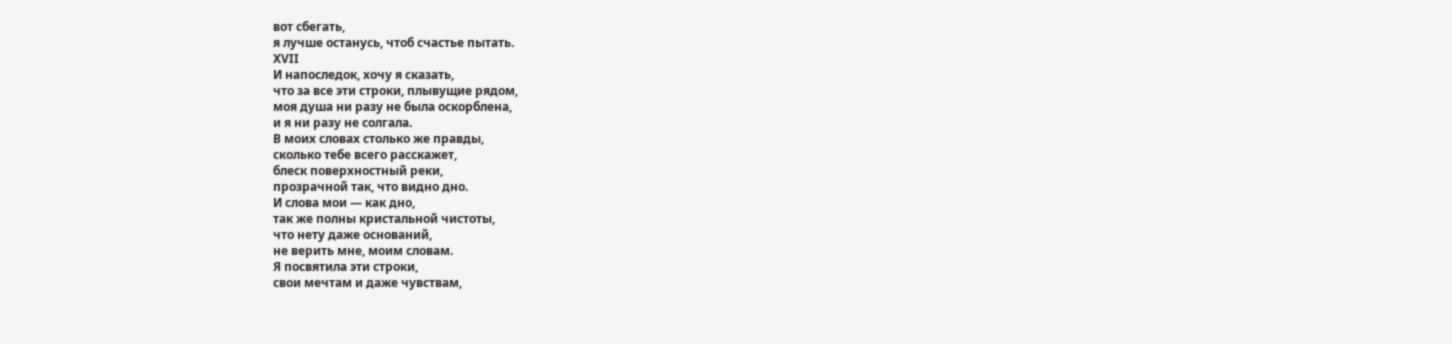вот сбегать,
я лучше останусь, чтоб счастье пытать.
XVII
И напоследок, хочу я сказать,
что за все эти строки, плывущие рядом,
моя душа ни разу не была оскорблена,
и я ни разу не солгала.
В моих словах столько же правды,
сколько тебе всего расскажет,
блеск поверхностный реки,
прозрачной так, что видно дно.
И слова мои — как дно,
так же полны кристальной чистоты,
что нету даже оснований,
не верить мне, моим словам.
Я посвятила эти строки,
свои мечтам и даже чувствам,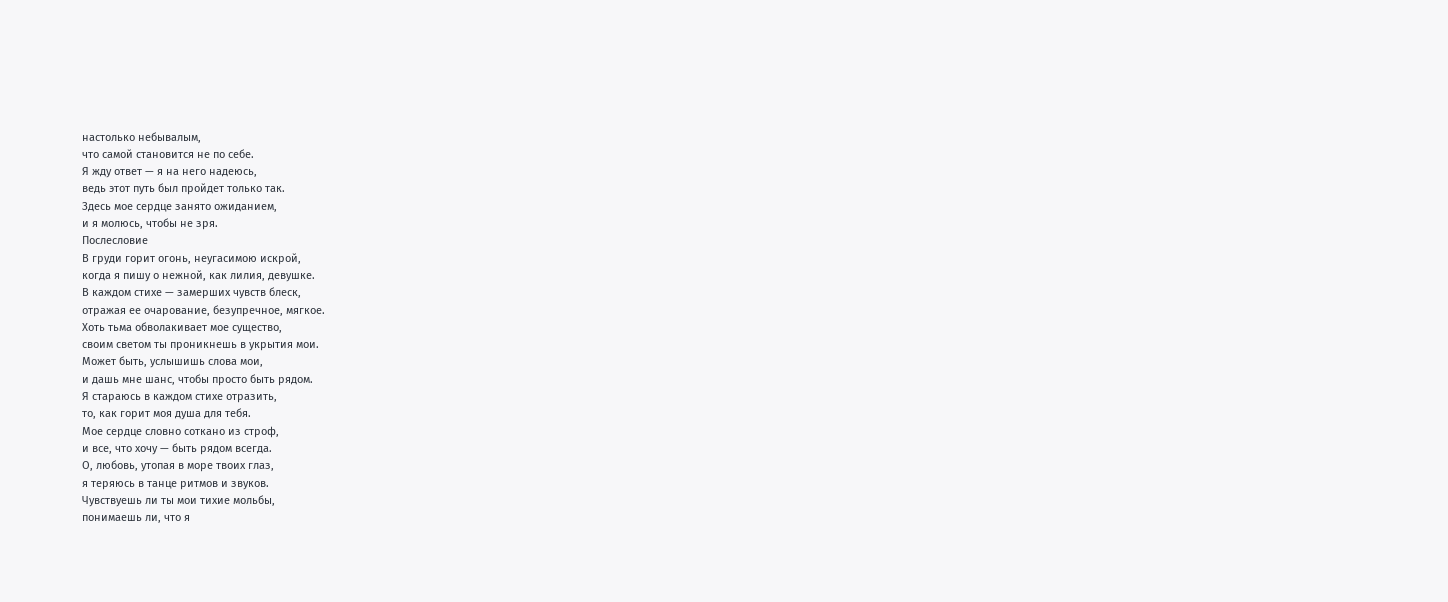настолько небывалым,
что самой становится не по себе.
Я жду ответ — я на него надеюсь,
ведь этот путь был пройдет только так.
Здесь мое сердце занято ожиданием,
и я молюсь, чтобы не зря.
Послесловие
В груди горит огонь, неугасимою искрой,
когда я пишу о нежной, как лилия, девушке.
В каждом стихе — замерших чувств блеск,
отражая ее очарование, безупречное, мягкое.
Хоть тьма обволакивает мое существо,
своим светом ты проникнешь в укрытия мои.
Может быть, услышишь слова мои,
и дашь мне шанс, чтобы просто быть рядом.
Я стараюсь в каждом стихе отразить,
то, как горит моя душа для тебя.
Мое сердце словно соткано из строф,
и все, что хочу — быть рядом всегда.
О, любовь, утопая в море твоих глаз,
я теряюсь в танце ритмов и звуков.
Чувствуешь ли ты мои тихие мольбы,
понимаешь ли, что я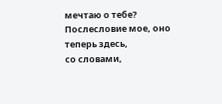мечтаю о тебе?
Послесловие мое, оно теперь здесь,
со словами,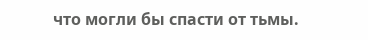что могли бы спасти от тьмы.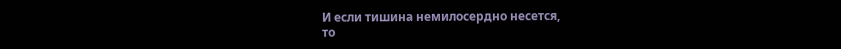И если тишина немилосердно несется,
то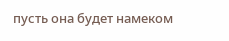пусть она будет намеком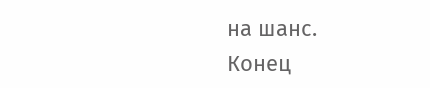на шанс.
Конец